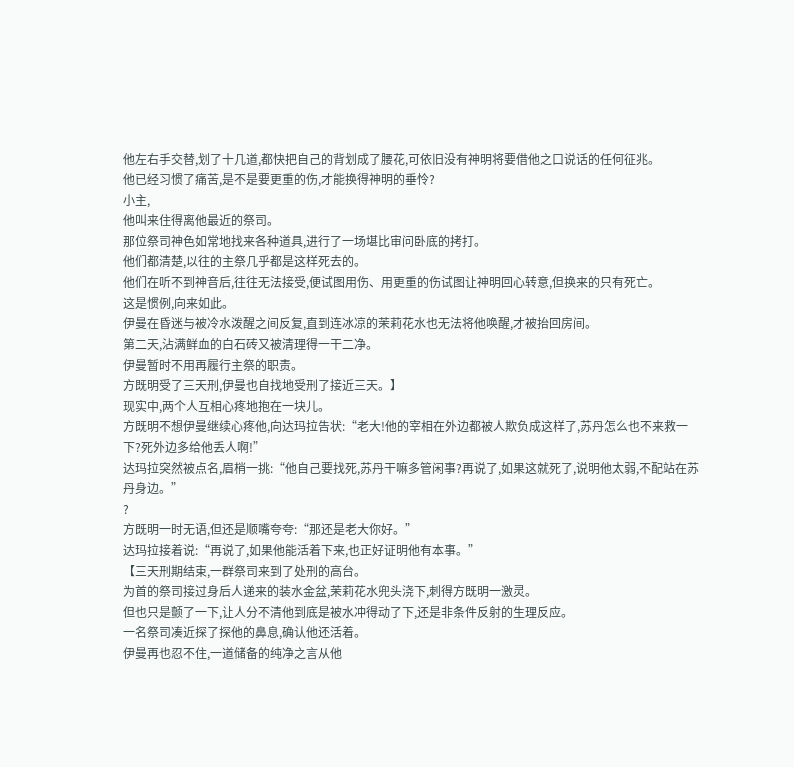他左右手交替,划了十几道,都快把自己的背划成了腰花,可依旧没有神明将要借他之口说话的任何征兆。
他已经习惯了痛苦,是不是要更重的伤,才能换得神明的垂怜?
小主,
他叫来住得离他最近的祭司。
那位祭司神色如常地找来各种道具,进行了一场堪比审问卧底的拷打。
他们都清楚,以往的主祭几乎都是这样死去的。
他们在听不到神音后,往往无法接受,便试图用伤、用更重的伤试图让神明回心转意,但换来的只有死亡。
这是惯例,向来如此。
伊曼在昏迷与被冷水泼醒之间反复,直到连冰凉的茉莉花水也无法将他唤醒,才被抬回房间。
第二天,沾满鲜血的白石砖又被清理得一干二净。
伊曼暂时不用再履行主祭的职责。
方既明受了三天刑,伊曼也自找地受刑了接近三天。】
现实中,两个人互相心疼地抱在一块儿。
方既明不想伊曼继续心疼他,向达玛拉告状:“老大!他的宰相在外边都被人欺负成这样了,苏丹怎么也不来救一下?死外边多给他丢人啊!”
达玛拉突然被点名,眉梢一挑:“他自己要找死,苏丹干嘛多管闲事?再说了,如果这就死了,说明他太弱,不配站在苏丹身边。”
?
方既明一时无语,但还是顺嘴夸夸:“那还是老大你好。”
达玛拉接着说:“再说了,如果他能活着下来,也正好证明他有本事。”
【三天刑期结束,一群祭司来到了处刑的高台。
为首的祭司接过身后人递来的装水金盆,茉莉花水兜头浇下,刺得方既明一激灵。
但也只是颤了一下,让人分不清他到底是被水冲得动了下,还是非条件反射的生理反应。
一名祭司凑近探了探他的鼻息,确认他还活着。
伊曼再也忍不住,一道储备的纯净之言从他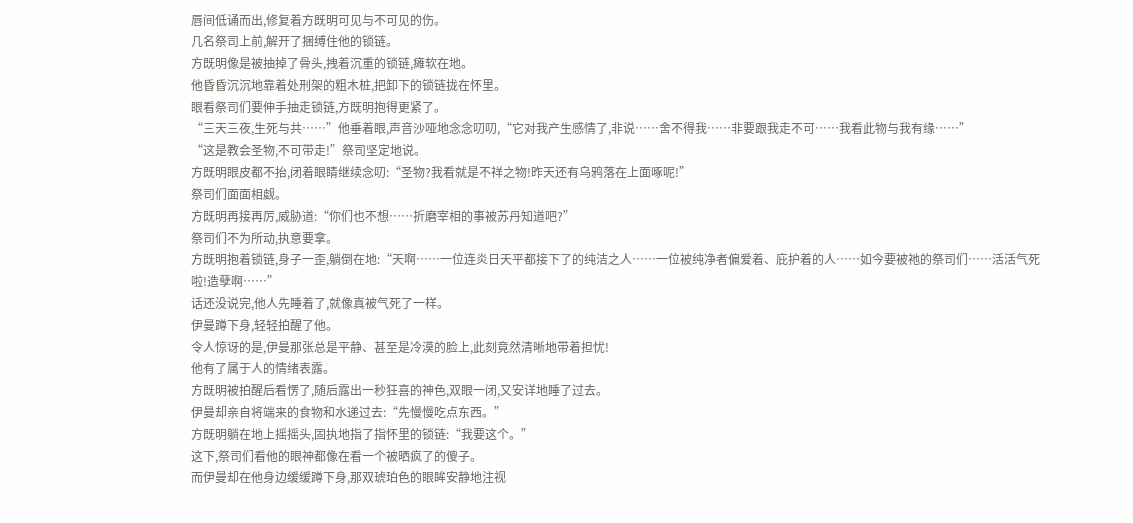唇间低诵而出,修复着方既明可见与不可见的伤。
几名祭司上前,解开了捆缚住他的锁链。
方既明像是被抽掉了骨头,拽着沉重的锁链,瘫软在地。
他昏昏沉沉地靠着处刑架的粗木桩,把卸下的锁链拢在怀里。
眼看祭司们要伸手抽走锁链,方既明抱得更紧了。
“三天三夜,生死与共……”他垂着眼,声音沙哑地念念叨叨,“它对我产生感情了,非说……舍不得我……非要跟我走不可……我看此物与我有缘……”
“这是教会圣物,不可带走!”祭司坚定地说。
方既明眼皮都不抬,闭着眼睛继续念叨:“圣物?我看就是不祥之物!昨天还有乌鸦落在上面啄呢!”
祭司们面面相觑。
方既明再接再厉,威胁道:“你们也不想……折磨宰相的事被苏丹知道吧?”
祭司们不为所动,执意要拿。
方既明抱着锁链,身子一歪,躺倒在地:“天啊……一位连炎日天平都接下了的纯洁之人……一位被纯净者偏爱着、庇护着的人……如今要被祂的祭司们……活活气死啦!造孽啊……”
话还没说完,他人先睡着了,就像真被气死了一样。
伊曼蹲下身,轻轻拍醒了他。
令人惊讶的是,伊曼那张总是平静、甚至是冷漠的脸上,此刻竟然清晰地带着担忧!
他有了属于人的情绪表露。
方既明被拍醒后看愣了,随后露出一秒狂喜的神色,双眼一闭,又安详地睡了过去。
伊曼却亲自将端来的食物和水递过去:“先慢慢吃点东西。”
方既明躺在地上摇摇头,固执地指了指怀里的锁链:“我要这个。”
这下,祭司们看他的眼神都像在看一个被晒疯了的傻子。
而伊曼却在他身边缓缓蹲下身,那双琥珀色的眼眸安静地注视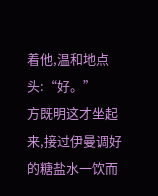着他,温和地点头:“好。”
方既明这才坐起来,接过伊曼调好的糖盐水一饮而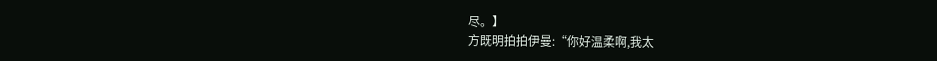尽。】
方既明拍拍伊曼:“你好温柔啊,我太